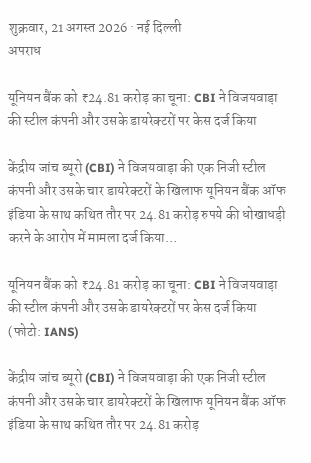शुक्रवार, 21 अगस्त 2026 · नई दिल्ली
अपराध

यूनियन बैंक को ₹24.81 करोड़ का चूना: CBI ने विजयवाड़ा की स्टील कंपनी और उसके डायरेक्टरों पर केस दर्ज किया

केंद्रीय जांच ब्यूरो (CBI) ने विजयवाड़ा की एक निजी स्टील कंपनी और उसके चार डायरेक्टरों के खिलाफ यूनियन बैंक ऑफ इंडिया के साथ कथित तौर पर 24.81 करोड़ रुपये की धोखाधड़ी करने के आरोप में मामला दर्ज किया…

यूनियन बैंक को ₹24.81 करोड़ का चूना: CBI ने विजयवाड़ा की स्टील कंपनी और उसके डायरेक्टरों पर केस दर्ज किया
(फोटो: IANS)

केंद्रीय जांच ब्यूरो (CBI) ने विजयवाड़ा की एक निजी स्टील कंपनी और उसके चार डायरेक्टरों के खिलाफ यूनियन बैंक ऑफ इंडिया के साथ कथित तौर पर 24.81 करोड़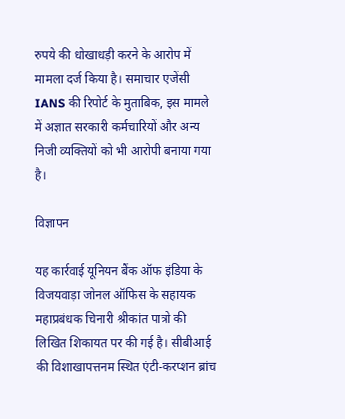रुपये की धोखाधड़ी करने के आरोप में मामला दर्ज किया है। समाचार एजेंसी IANS की रिपोर्ट के मुताबिक, इस मामले में अज्ञात सरकारी कर्मचारियों और अन्य निजी व्यक्तियों को भी आरोपी बनाया गया है।

विज्ञापन

यह कार्रवाई यूनियन बैंक ऑफ इंडिया के विजयवाड़ा जोनल ऑफिस के सहायक महाप्रबंधक चिनारी श्रीकांत पात्रो की लिखित शिकायत पर की गई है। सीबीआई की विशाखापत्तनम स्थित एंटी-करप्शन ब्रांच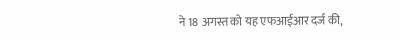ने 18 अगस्त को यह एफआईआर दर्ज की,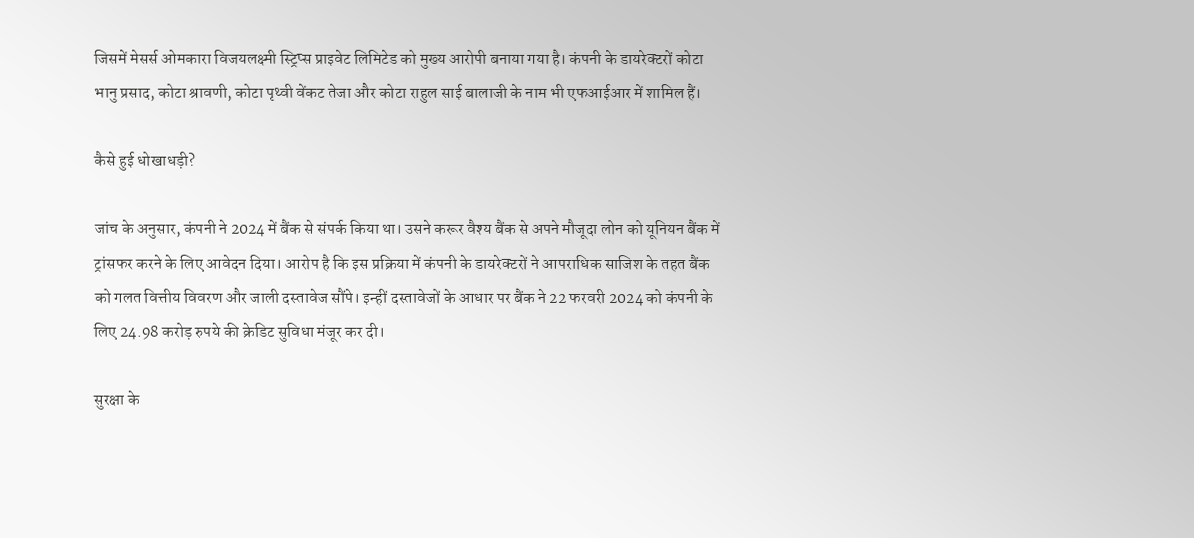जिसमें मेसर्स ओमकारा विजयलक्ष्मी स्ट्रिप्स प्राइवेट लिमिटेड को मुख्य आरोपी बनाया गया है। कंपनी के डायरेक्टरों कोटा भानु प्रसाद, कोटा श्रावणी, कोटा पृथ्वी वेंकट तेजा और कोटा राहुल साई बालाजी के नाम भी एफआईआर में शामिल हैं।

कैसे हुई धोखाधड़ी?

जांच के अनुसार, कंपनी ने 2024 में बैंक से संपर्क किया था। उसने करूर वैश्य बैंक से अपने मौजूदा लोन को यूनियन बैंक में ट्रांसफर करने के लिए आवेदन दिया। आरोप है कि इस प्रक्रिया में कंपनी के डायरेक्टरों ने आपराधिक साजिश के तहत बैंक को गलत वित्तीय विवरण और जाली दस्तावेज सौंपे। इन्हीं दस्तावेजों के आधार पर बैंक ने 22 फरवरी 2024 को कंपनी के लिए 24.98 करोड़ रुपये की क्रेडिट सुविधा मंजूर कर दी।

सुरक्षा के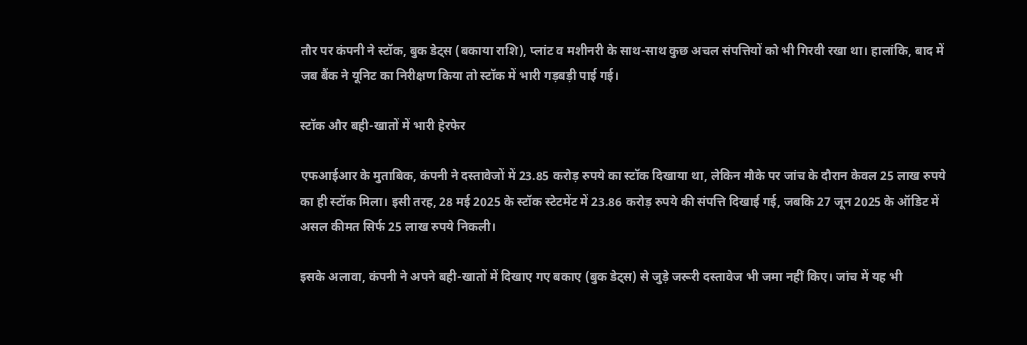तौर पर कंपनी ने स्टॉक, बुक डेट्स (बकाया राशि), प्लांट व मशीनरी के साथ-साथ कुछ अचल संपत्तियों को भी गिरवी रखा था। हालांकि, बाद में जब बैंक ने यूनिट का निरीक्षण किया तो स्टॉक में भारी गड़बड़ी पाई गई।

स्टॉक और बही-खातों में भारी हेरफेर

एफआईआर के मुताबिक, कंपनी ने दस्तावेजों में 23.85 करोड़ रुपये का स्टॉक दिखाया था, लेकिन मौके पर जांच के दौरान केवल 25 लाख रुपये का ही स्टॉक मिला। इसी तरह, 28 मई 2025 के स्टॉक स्टेटमेंट में 23.86 करोड़ रुपये की संपत्ति दिखाई गई, जबकि 27 जून 2025 के ऑडिट में असल कीमत सिर्फ 25 लाख रुपये निकली।

इसके अलावा, कंपनी ने अपने बही-खातों में दिखाए गए बकाए (बुक डेट्स) से जुड़े जरूरी दस्तावेज भी जमा नहीं किए। जांच में यह भी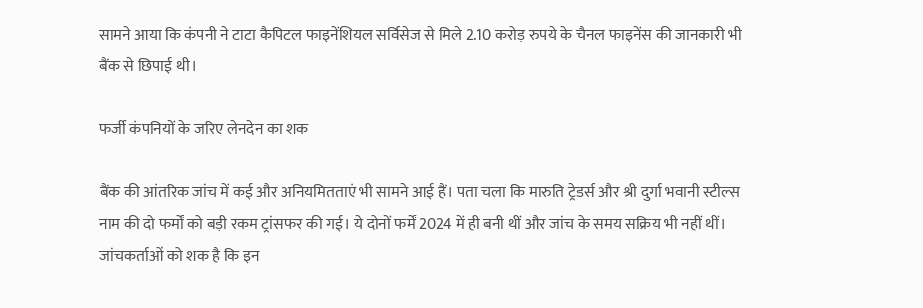सामने आया कि कंपनी ने टाटा कैपिटल फाइनेंशियल सर्विसेज से मिले 2.10 करोड़ रुपये के चैनल फाइनेंस की जानकारी भी बैंक से छिपाई थी।

फर्जी कंपनियों के जरिए लेनदेन का शक

बैंक की आंतरिक जांच में कई और अनियमितताएं भी सामने आई हैं। पता चला कि मारुति ट्रेडर्स और श्री दुर्गा भवानी स्टील्स नाम की दो फर्मों को बड़ी रकम ट्रांसफर की गई। ये दोनों फर्में 2024 में ही बनी थीं और जांच के समय सक्रिय भी नहीं थीं। जांचकर्ताओं को शक है कि इन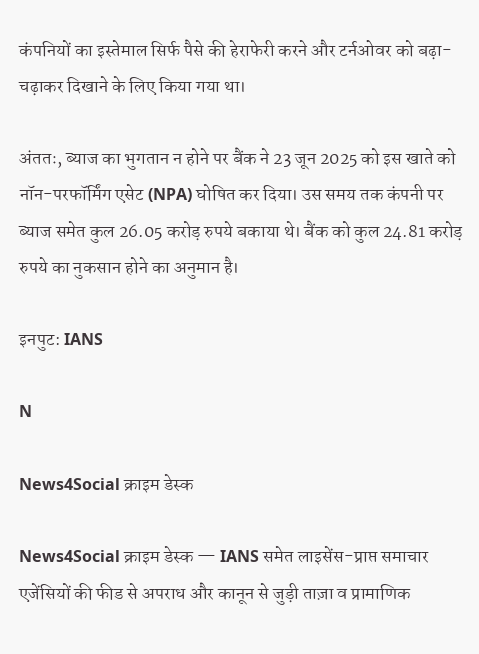कंपनियों का इस्तेमाल सिर्फ पैसे की हेराफेरी करने और टर्नओवर को बढ़ा-चढ़ाकर दिखाने के लिए किया गया था।

अंततः, ब्याज का भुगतान न होने पर बैंक ने 23 जून 2025 को इस खाते को नॉन-परफॉर्मिंग एसेट (NPA) घोषित कर दिया। उस समय तक कंपनी पर ब्याज समेत कुल 26.05 करोड़ रुपये बकाया थे। बैंक को कुल 24.81 करोड़ रुपये का नुकसान होने का अनुमान है।

इनपुट: IANS

N

News4Social क्राइम डेस्क

News4Social क्राइम डेस्क — IANS समेत लाइसेंस-प्राप्त समाचार एजेंसियों की फीड से अपराध और कानून से जुड़ी ताज़ा व प्रामाणिक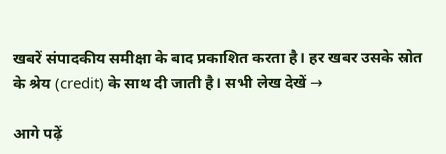खबरें संपादकीय समीक्षा के बाद प्रकाशित करता है। हर खबर उसके स्रोत के श्रेय (credit) के साथ दी जाती है। सभी लेख देखें →

आगे पढ़ें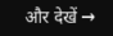और देखें →